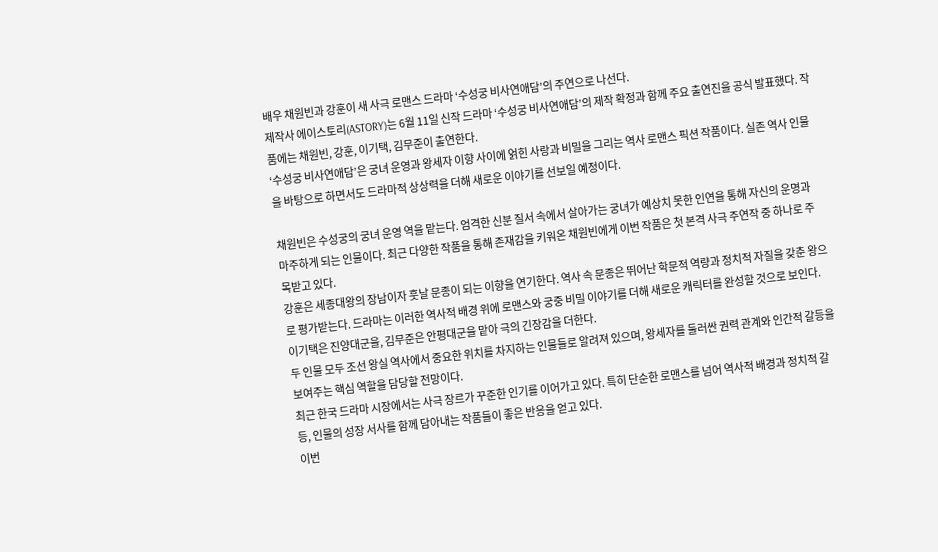배우 채원빈과 강훈이 새 사극 로맨스 드라마 ‘수성궁 비사연애담’의 주연으로 나선다.
제작사 에이스토리(ASTORY)는 6월 11일 신작 드라마 ‘수성궁 비사연애담’의 제작 확정과 함께 주요 출연진을 공식 발표했다. 작품에는 채원빈, 강훈, 이기택, 김무준이 출연한다.
‘수성궁 비사연애담’은 궁녀 운영과 왕세자 이향 사이에 얽힌 사랑과 비밀을 그리는 역사 로맨스 픽션 작품이다. 실존 역사 인물을 바탕으로 하면서도 드라마적 상상력을 더해 새로운 이야기를 선보일 예정이다.

채원빈은 수성궁의 궁녀 운영 역을 맡는다. 엄격한 신분 질서 속에서 살아가는 궁녀가 예상치 못한 인연을 통해 자신의 운명과 마주하게 되는 인물이다. 최근 다양한 작품을 통해 존재감을 키워온 채원빈에게 이번 작품은 첫 본격 사극 주연작 중 하나로 주목받고 있다.
강훈은 세종대왕의 장남이자 훗날 문종이 되는 이향을 연기한다. 역사 속 문종은 뛰어난 학문적 역량과 정치적 자질을 갖춘 왕으로 평가받는다. 드라마는 이러한 역사적 배경 위에 로맨스와 궁중 비밀 이야기를 더해 새로운 캐릭터를 완성할 것으로 보인다.
이기택은 진양대군을, 김무준은 안평대군을 맡아 극의 긴장감을 더한다.
두 인물 모두 조선 왕실 역사에서 중요한 위치를 차지하는 인물들로 알려져 있으며, 왕세자를 둘러싼 권력 관계와 인간적 갈등을 보여주는 핵심 역할을 담당할 전망이다.
최근 한국 드라마 시장에서는 사극 장르가 꾸준한 인기를 이어가고 있다. 특히 단순한 로맨스를 넘어 역사적 배경과 정치적 갈등, 인물의 성장 서사를 함께 담아내는 작품들이 좋은 반응을 얻고 있다.
이번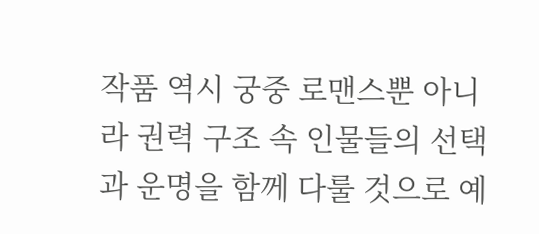작품 역시 궁중 로맨스뿐 아니라 권력 구조 속 인물들의 선택과 운명을 함께 다룰 것으로 예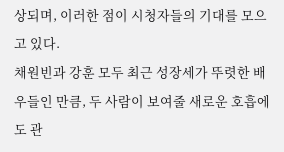상되며, 이러한 점이 시청자들의 기대를 모으고 있다.
채원빈과 강훈 모두 최근 성장세가 뚜렷한 배우들인 만큼, 두 사람이 보여줄 새로운 호흡에도 관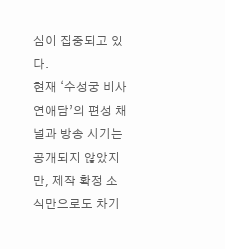심이 집중되고 있다.
현재 ‘수성궁 비사연애담’의 편성 채널과 방송 시기는 공개되지 않았지만, 제작 확정 소식만으로도 차기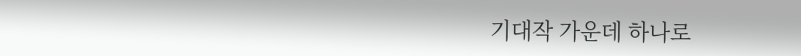기대작 가운데 하나로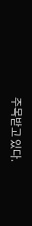주목받고 있다.